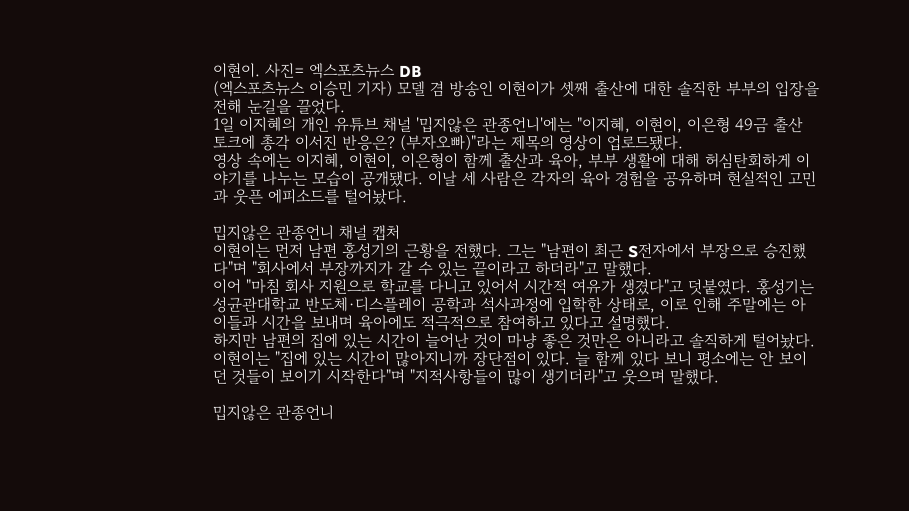이현이. 사진= 엑스포츠뉴스 DB
(엑스포츠뉴스 이승민 기자) 모델 겸 방송인 이현이가 셋째 출산에 대한 솔직한 부부의 입장을 전해 눈길을 끌었다.
1일 이지혜의 개인 유튜브 채널 '밉지않은 관종언니'에는 "이지혜, 이현이, 이은형 49금 출산 토크에 총각 이서진 반응은? (부자오빠)"라는 제목의 영상이 업로드됐다.
영상 속에는 이지혜, 이현이, 이은형이 함께 출산과 육아, 부부 생활에 대해 허심탄회하게 이야기를 나누는 모습이 공개됐다. 이날 세 사람은 각자의 육아 경험을 공유하며 현실적인 고민과 웃픈 에피소드를 털어놨다.

밉지않은 관종언니 채널 캡처
이현이는 먼저 남편 홍성기의 근황을 전했다. 그는 "남편이 최근 S전자에서 부장으로 승진했다"며 "회사에서 부장까지가 갈 수 있는 끝이라고 하더라"고 말했다.
이어 "마침 회사 지원으로 학교를 다니고 있어서 시간적 여유가 생겼다"고 덧붙였다. 홍성기는 성균관대학교 반도체·디스플레이 공학과 석사과정에 입학한 상태로, 이로 인해 주말에는 아이들과 시간을 보내며 육아에도 적극적으로 참여하고 있다고 설명했다.
하지만 남편의 집에 있는 시간이 늘어난 것이 마냥 좋은 것만은 아니라고 솔직하게 털어놨다. 이현이는 "집에 있는 시간이 많아지니까 장단점이 있다. 늘 함께 있다 보니 평소에는 안 보이던 것들이 보이기 시작한다"며 "지적사항들이 많이 생기더라"고 웃으며 말했다.

밉지않은 관종언니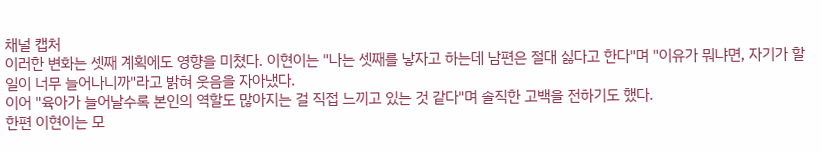채널 캡처
이러한 변화는 셋째 계획에도 영향을 미쳤다. 이현이는 "나는 셋째를 낳자고 하는데 남편은 절대 싫다고 한다"며 "이유가 뭐냐면, 자기가 할 일이 너무 늘어나니까"라고 밝혀 웃음을 자아냈다.
이어 "육아가 늘어날수록 본인의 역할도 많아지는 걸 직접 느끼고 있는 것 같다"며 솔직한 고백을 전하기도 했다.
한편 이현이는 모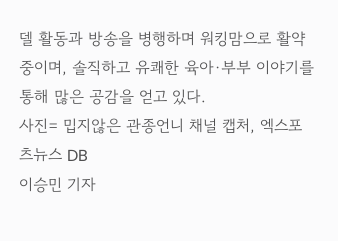델 활동과 방송을 병행하며 워킹맘으로 활약 중이며, 솔직하고 유쾌한 육아·부부 이야기를 통해 많은 공감을 얻고 있다.
사진= 밉지않은 관종언니 채널 캡처, 엑스포츠뉴스 DB
이승민 기자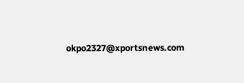okpo2327@xportsnews.com